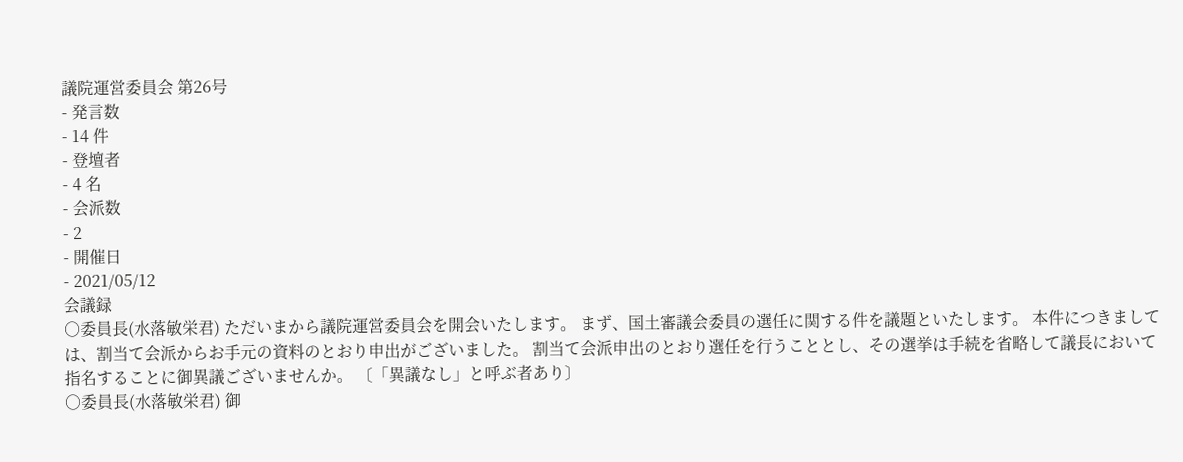議院運営委員会 第26号
- 発言数
- 14 件
- 登壇者
- 4 名
- 会派数
- 2
- 開催日
- 2021/05/12
会議録
○委員長(水落敏栄君) ただいまから議院運営委員会を開会いたします。 まず、国土審議会委員の選任に関する件を議題といたします。 本件につきましては、割当て会派からお手元の資料のとおり申出がございました。 割当て会派申出のとおり選任を行うこととし、その選挙は手続を省略して議長において指名することに御異議ございませんか。 〔「異議なし」と呼ぶ者あり〕
○委員長(水落敏栄君) 御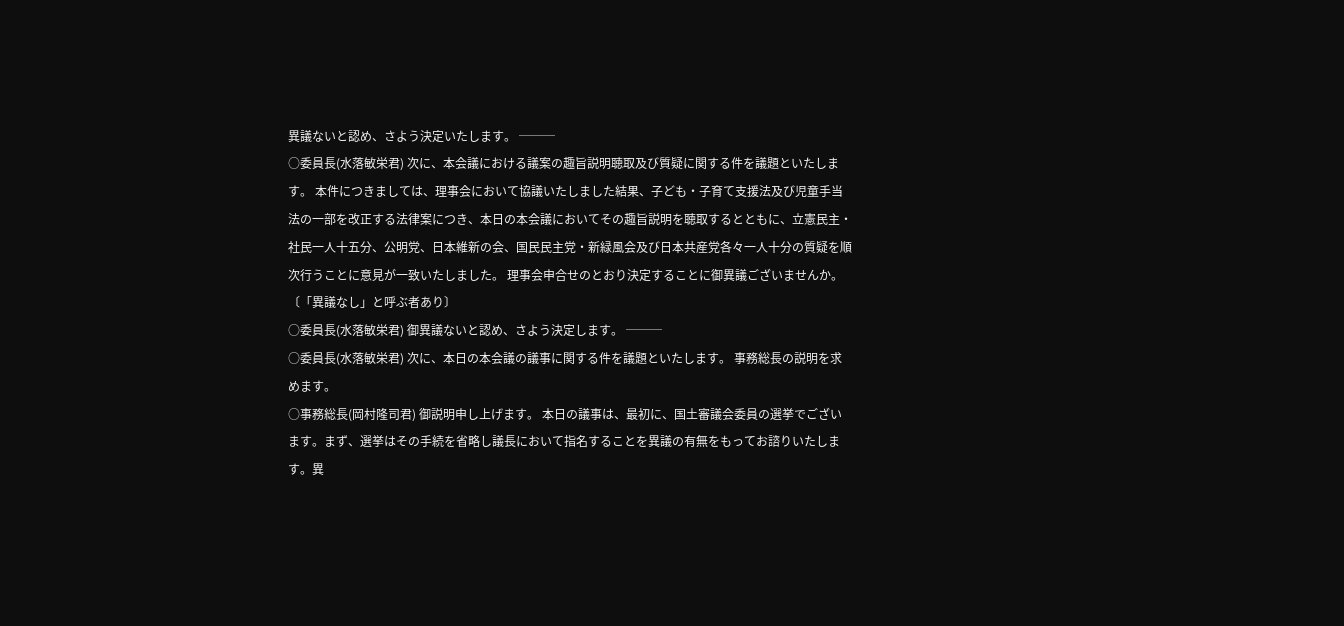異議ないと認め、さよう決定いたします。 ───
○委員長(水落敏栄君) 次に、本会議における議案の趣旨説明聴取及び質疑に関する件を議題といたします。 本件につきましては、理事会において協議いたしました結果、子ども・子育て支援法及び児童手当法の一部を改正する法律案につき、本日の本会議においてその趣旨説明を聴取するとともに、立憲民主・社民一人十五分、公明党、日本維新の会、国民民主党・新緑風会及び日本共産党各々一人十分の質疑を順次行うことに意見が一致いたしました。 理事会申合せのとおり決定することに御異議ございませんか。 〔「異議なし」と呼ぶ者あり〕
○委員長(水落敏栄君) 御異議ないと認め、さよう決定します。 ───
○委員長(水落敏栄君) 次に、本日の本会議の議事に関する件を議題といたします。 事務総長の説明を求めます。
○事務総長(岡村隆司君) 御説明申し上げます。 本日の議事は、最初に、国土審議会委員の選挙でございます。まず、選挙はその手続を省略し議長において指名することを異議の有無をもってお諮りいたします。異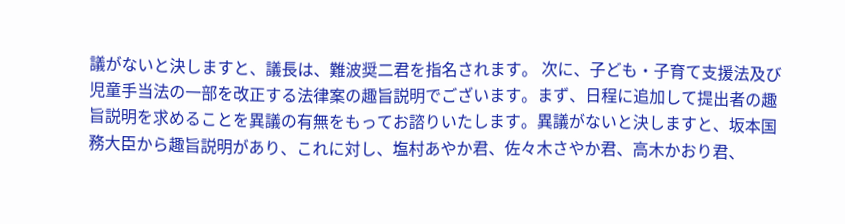議がないと決しますと、議長は、難波奨二君を指名されます。 次に、子ども・子育て支援法及び児童手当法の一部を改正する法律案の趣旨説明でございます。まず、日程に追加して提出者の趣旨説明を求めることを異議の有無をもってお諮りいたします。異議がないと決しますと、坂本国務大臣から趣旨説明があり、これに対し、塩村あやか君、佐々木さやか君、高木かおり君、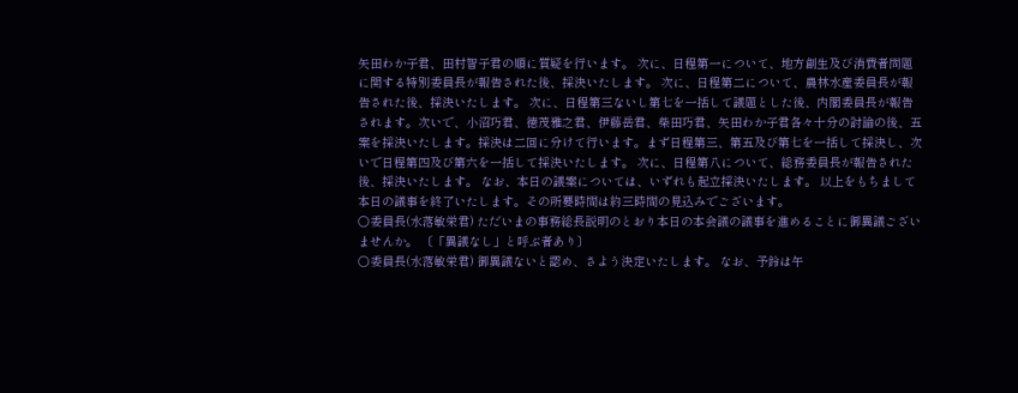矢田わか子君、田村智子君の順に質疑を行います。 次に、日程第一について、地方創生及び消費者問題に関する特別委員長が報告された後、採決いたします。 次に、日程第二について、農林水産委員長が報告された後、採決いたします。 次に、日程第三ないし第七を一括して議題とした後、内閣委員長が報告されます。次いで、小沼巧君、徳茂雅之君、伊藤岳君、柴田巧君、矢田わか子君各々十分の討論の後、五案を採決いたします。採決は二回に分けて行います。まず日程第三、第五及び第七を一括して採決し、次いで日程第四及び第六を一括して採決いたします。 次に、日程第八について、総務委員長が報告された後、採決いたします。 なお、本日の議案については、いずれも起立採決いたします。 以上をもちまして本日の議事を終了いたします。その所要時間は約三時間の見込みでございます。
○委員長(水落敏栄君) ただいまの事務総長説明のとおり本日の本会議の議事を進めることに御異議ございませんか。 〔「異議なし」と呼ぶ者あり〕
○委員長(水落敏栄君) 御異議ないと認め、さよう決定いたします。 なお、予鈴は午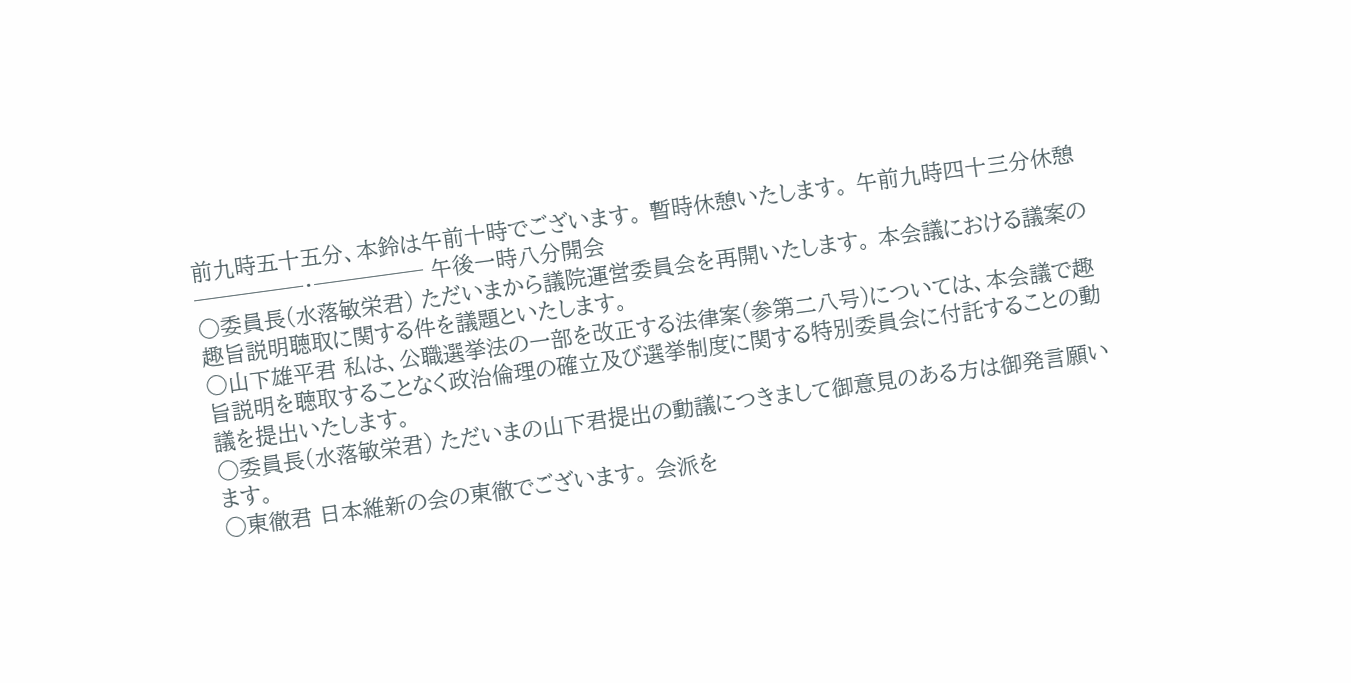前九時五十五分、本鈴は午前十時でございます。 暫時休憩いたします。 午前九時四十三分休憩 ─────・───── 午後一時八分開会
○委員長(水落敏栄君) ただいまから議院運営委員会を再開いたします。 本会議における議案の趣旨説明聴取に関する件を議題といたします。
○山下雄平君 私は、公職選挙法の一部を改正する法律案(参第二八号)については、本会議で趣旨説明を聴取することなく政治倫理の確立及び選挙制度に関する特別委員会に付託することの動議を提出いたします。
○委員長(水落敏栄君) ただいまの山下君提出の動議につきまして御意見のある方は御発言願います。
○東徹君 日本維新の会の東徹でございます。 会派を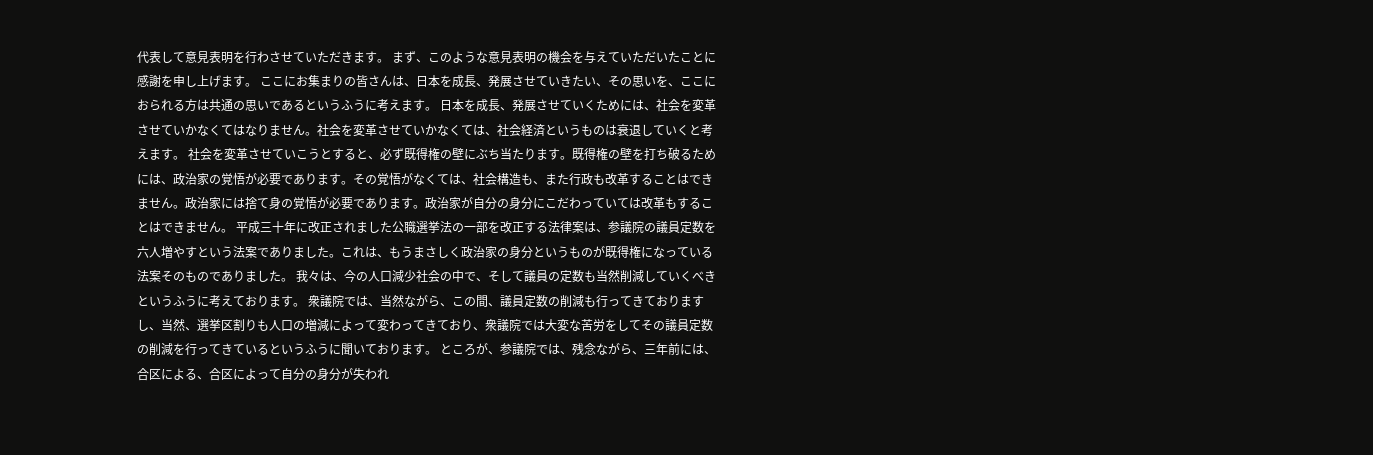代表して意見表明を行わさせていただきます。 まず、このような意見表明の機会を与えていただいたことに感謝を申し上げます。 ここにお集まりの皆さんは、日本を成長、発展させていきたい、その思いを、ここにおられる方は共通の思いであるというふうに考えます。 日本を成長、発展させていくためには、社会を変革させていかなくてはなりません。社会を変革させていかなくては、社会経済というものは衰退していくと考えます。 社会を変革させていこうとすると、必ず既得権の壁にぶち当たります。既得権の壁を打ち破るためには、政治家の覚悟が必要であります。その覚悟がなくては、社会構造も、また行政も改革することはできません。政治家には捨て身の覚悟が必要であります。政治家が自分の身分にこだわっていては改革もすることはできません。 平成三十年に改正されました公職選挙法の一部を改正する法律案は、参議院の議員定数を六人増やすという法案でありました。これは、もうまさしく政治家の身分というものが既得権になっている法案そのものでありました。 我々は、今の人口減少社会の中で、そして議員の定数も当然削減していくべきというふうに考えております。 衆議院では、当然ながら、この間、議員定数の削減も行ってきておりますし、当然、選挙区割りも人口の増減によって変わってきており、衆議院では大変な苦労をしてその議員定数の削減を行ってきているというふうに聞いております。 ところが、参議院では、残念ながら、三年前には、合区による、合区によって自分の身分が失われ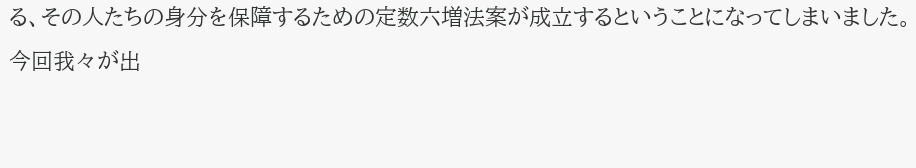る、その人たちの身分を保障するための定数六増法案が成立するということになってしまいました。 今回我々が出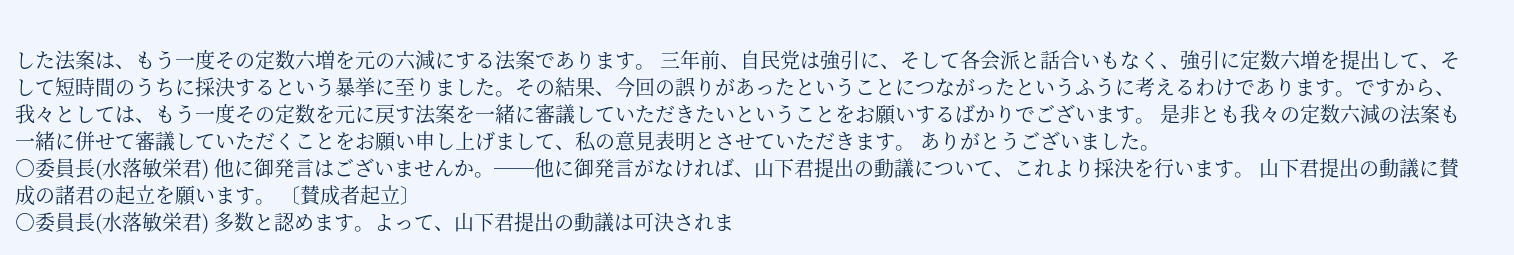した法案は、もう一度その定数六増を元の六減にする法案であります。 三年前、自民党は強引に、そして各会派と話合いもなく、強引に定数六増を提出して、そして短時間のうちに採決するという暴挙に至りました。その結果、今回の誤りがあったということにつながったというふうに考えるわけであります。ですから、我々としては、もう一度その定数を元に戻す法案を一緒に審議していただきたいということをお願いするばかりでございます。 是非とも我々の定数六減の法案も一緒に併せて審議していただくことをお願い申し上げまして、私の意見表明とさせていただきます。 ありがとうございました。
○委員長(水落敏栄君) 他に御発言はございませんか。──他に御発言がなければ、山下君提出の動議について、これより採決を行います。 山下君提出の動議に賛成の諸君の起立を願います。 〔賛成者起立〕
○委員長(水落敏栄君) 多数と認めます。よって、山下君提出の動議は可決されま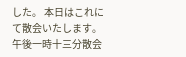した。 本日はこれにて散会いたします。 午後一時十三分散会